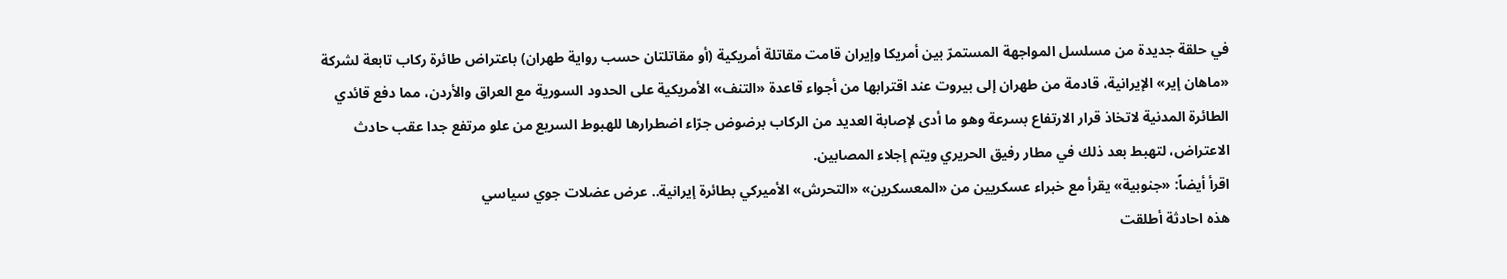في حلقة جديدة من مسلسل المواجهة المستمرّ بين أمريكا وإيران قامت مقاتلة أمريكية (أو مقاتلتان حسب رواية طهران) باعتراض طائرة ركاب تابعة لشركة «ماهان إير» الإيرانية، قادمة من طهران إلى بيروت عند اقترابها من أجواء قاعدة «التنف» الأمريكية على الحدود السورية مع العراق والأردن، مما دفع قائدي الطائرة المدنية لاتخاذ قرار الارتفاع بسرعة وهو ما أدى لإصابة العديد من الركاب برضوض جرّاء اضطرارها للهبوط السريع من علو مرتفع جدا عقب حادث الاعتراض، لتهبط بعد ذلك في مطار رفيق الحريري ويتم إجلاء المصابين.
اقرأ أيضاً: «جنوبية» يقرأ مع خبراء عسكريين من «المعسكرين» «التحرش» الأميركي بطائرة إيرانية.. عرض عضلات جوي سياسي
هذه احادثة أطلقت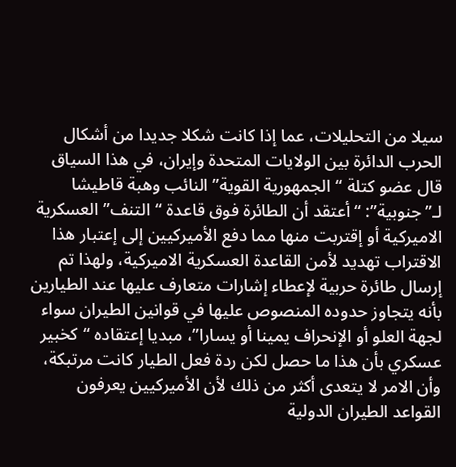سيلا من التحليلات، عما إذا كانت شكلا جديدا من أشكال الحرب الدائرة بين الولايات المتحدة وإيران، في هذا السياق قال عضو كتلة “الجمهورية القوية” النائب وهبة قاطيشا لـ”جنوبية”: “أعتقد أن الطائرة فوق قاعدة “التنف” العسكرية الاميركية أو إقتربت منها مما دفع الأميركيين إلى إعتبار هذا الاقتراب تهديد لأمن القاعدة العسكرية الاميركية، ولهذا تم إرسال طائرة حربية لإعطاء إشارات متعارف عليها عند الطيارين بأنه يتجاوز حدوده المنصوص عليها في قوانين الطيران سواء لجهة العلو أو الإنحراف يمينا أو يسارا”، مبديا إعتقاده “كخبير عسكري بأن هذا ما حصل لكن ردة فعل الطيار كانت مرتبكة، وأن الامر لا يتعدى أكثر من ذلك لأن الأميركيين يعرفون القواعد الطيران الدولية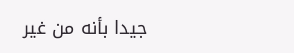جيدا بأنه من غير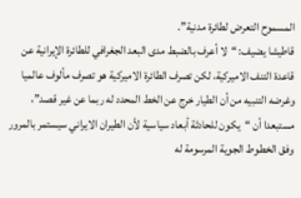المسموح التعرض لطائرة مدنية”.
قاطيشا يضيف: “لا أعرف بالضبط مدى البعد الجغرافي للطائرة الإيرانية عن قاعدة التنف الاميركية، لكن تصرف الطائرة الاميركية هو تصرف مألوف عالميا وغرضه التنبيه من أن الطيار خرج عن الخط المحدد له ربما عن غير قصد”، مستبعدا أن “يكون للحادثة أبعاد سياسية لأن الطيران الايراني سيستمر بالمرور وفق الخطوط الجوية المرسومة له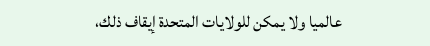عالميا ولا يمكن للولايات المتحدة إيقاف ذلك،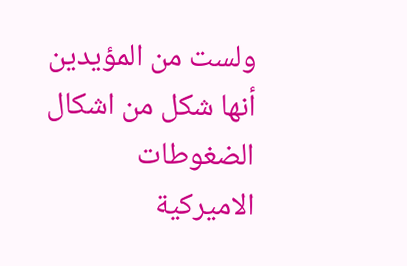ولست من المؤيدين أنها شكل من اشكال الضغوطات الاميركية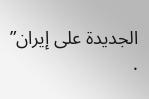الجديدة على إيران” .